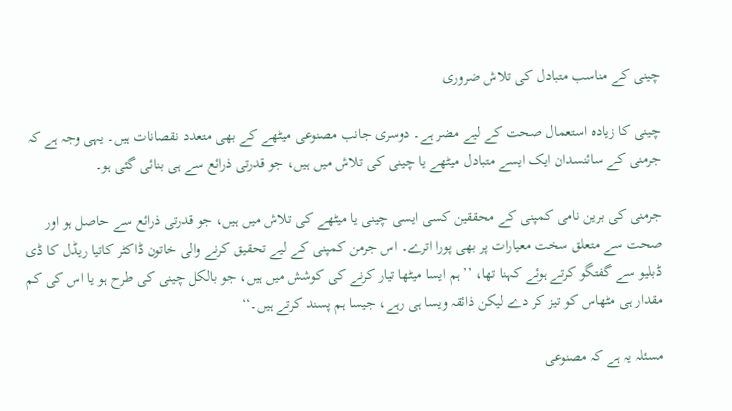چینی کے مناسب متبادل کی تلاش ضروری

چینی کا زیادہ استعمال صحت کے لیے مضر ہے۔ دوسری جانب مصنوعی میٹھے کے بھی متعدد نقصانات ہیں۔ یہی وجہ ہے کہ جرمنی کے سائنسدان ایک ایسے متبادل میٹھے یا چینی کی تلاش میں ہیں، جو قدرتی ذرائع سے ہی بنائی گئی ہو۔

جرمنی کی برین نامی کمپنی کے محققین کسی ایسی چینی یا میٹھے کی تلاش میں ہیں، جو قدرتی ذرائع سے حاصل ہو اور صحت سے متعلق سخت معیارات پر بھی پورا اترے۔ اس جرمن کمپنی کے لیے تحقیق کرنے والی خاتون ڈاکٹر کاتیا ریڈل کا ڈی ڈبلیو سے گفتگو کرتے ہوئے کہنا تھا، ’’ہم ایسا میٹھا تیار کرنے کی کوشش میں ہیں، جو بالکل چینی کی طرح ہو یا اس کی کم مقدار ہی مٹھاس کو تیز کر دے لیکن ذائقہ ویسا ہی رہے، جیسا ہم پسند کرتے ہیں۔‘‘

مسئلہ یہ ہے کہ مصنوعی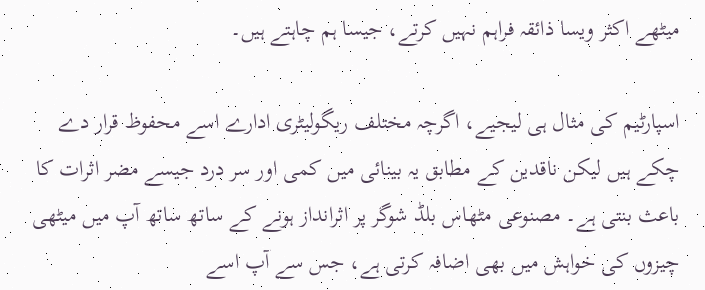میٹھے اکثر ویسا ذائقہ فراہم نہیں کرتے، جیسا ہم چاہتے ہیں۔

اسپارٹيم کی مثال ہی لیجیے، اگرچہ مختلف ریگولیٹری ادارے اسے محفوظ قرار دے چکے ہیں لیکن ناقدین کے مطابق یہ بینائی میں کمی اور سر درد جیسے مضر اثرات کا باعث بنتی ہے۔ مصنوعی مٹھاس بلڈ شوگر پر اثرانداز ہونے کے ساتھ ساتھ آپ میں میٹھی چیزوں کی خواہش میں بھی اضافہ کرتی ہے، جس سے آپ اسے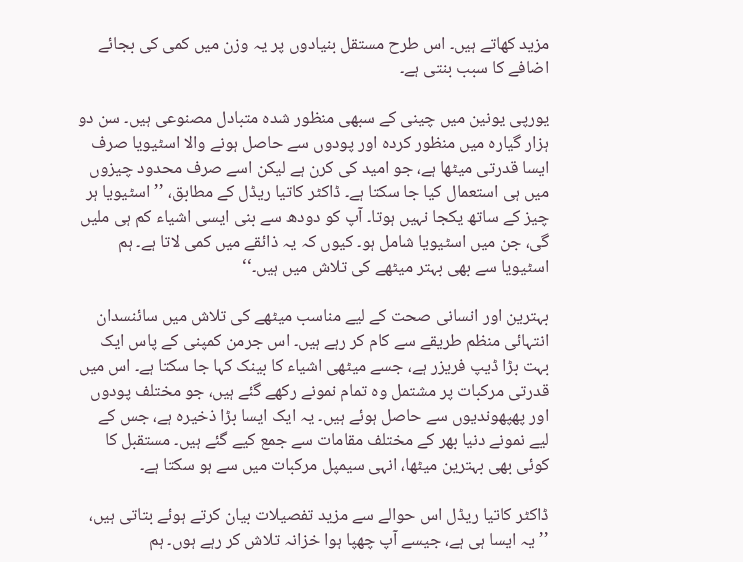مزید کھاتے ہیں۔ اس طرح مستقل بنیادوں پر یہ وزن میں کمی کی بجائے اضافے کا سبب بنتی ہے۔

یورپی یونین میں چینی کے سبھی منظور شدہ متبادل مصنوعی ہیں۔ سن دو ہزار گیارہ میں منظور کردہ اور پودوں سے حاصل ہونے والا اسٹیویا صرف ایسا قدرتی میٹھا ہے، جو امید کی کرن ہے لیکن اسے صرف محدود چیزوں میں ہی استعمال کیا جا سکتا ہے۔ ڈاکٹر کاتیا ریڈل کے مطابق، ’’اسٹیویا ہر چیز کے ساتھ یکجا نہیں ہوتا۔ آپ کو دودھ سے بنی ایسی اشیاء کم ہی ملیں گی، جن میں اسٹیویا شامل ہو۔ کیوں کہ یہ ذائقے میں کمی لاتا ہے۔ ہم اسٹیویا سے بھی بہتر میٹھے کی تلاش میں ہیں۔‘‘

بہترین اور انسانی صحت کے لیے مناسب میٹھے کی تلاش میں سائنسدان انتہائی منظم طریقے سے کام کر رہے ہیں۔ اس جرمن کمپنی کے پاس ایک بہت بڑا ڈیپ فریزر ہے، جسے میٹھی اشیاء کا بینک کہا جا سکتا ہے۔ اس میں قدرتی مرکبات پر مشتمل وہ تمام نمونے رکھے گئے ہیں، جو مختلف پودوں اور پھپھوندیوں سے حاصل ہوئے ہیں۔ یہ ایک ایسا بڑا ذخیرہ ہے، جس کے لیے نمونے دنیا بھر کے مختلف مقامات سے جمع کیے گئے ہیں۔ مستقبل کا کوئی بھی بہترین میٹھا، انہی سیمپل مرکبات میں سے ہو سکتا ہے۔

ڈاکٹر کاتیا ریڈل اس حوالے سے مزید تفصیلات بیان کرتے ہوئے بتاتی ہیں، ’’یہ ایسا ہی ہے، جیسے آپ چھپا ہوا خزانہ تلاش کر رہے ہوں۔ ہم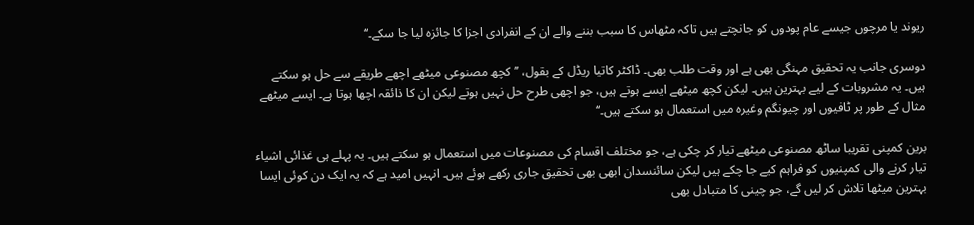ریوند یا مرچوں جیسے عام پودوں کو جانچتے ہیں تاکہ مٹھاس کا سبب بننے والے ان کے انفرادی اجزا کا جائزہ لیا جا سکے۔‘‘

دوسری جانب یہ تحقیق مہنگی بھی ہے اور وقت طلب بھی۔ ڈاکٹر کاتیا ریڈل کے بقول، ’’ کچھ مصنوعی میٹھے اچھے طریقے سے حل ہو سکتے ہیں۔ یہ مشروبات کے لیے بہترین ہیں۔ لیکن کچھ میٹھے ایسے ہوتے ہیں، جو اچھی طرح حل نہیں ہوتے لیکن ان کا ذائقہ اچھا ہوتا ہے۔ ایسے میٹھے مثال کے طور پر ٹافیوں اور چیونگم وغیرہ میں استعمال ہو سکتے ہیں۔‘‘

برین کمپنی تقریبا ساٹھ مصنوعی میٹھے تیار کر چکی ہے، جو مختلف اقسام کی مصنوعات میں استعمال ہو سکتے ہیں۔ یہ پہلے ہی غذائی اشیاء تیار کرنے والی کمپنیوں کو فراہم کیے جا چکے ہیں لیکن سائنسدان ابھی بھی تحقیق جاری رکھے ہوئے ہیں۔ انہیں امید ہے کہ یہ ایک دن کوئی ایسا بہترین میٹھا تلاش کر لیں گے، جو چینی کا متبادل بھی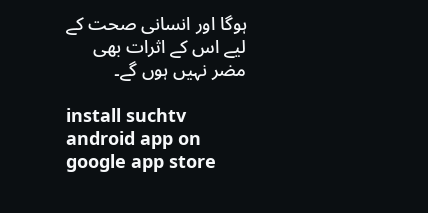ہوگا اور انسانی صحت کے لیے اس کے اثرات بھی مضر نہیں ہوں گے۔

install suchtv android app on google app store